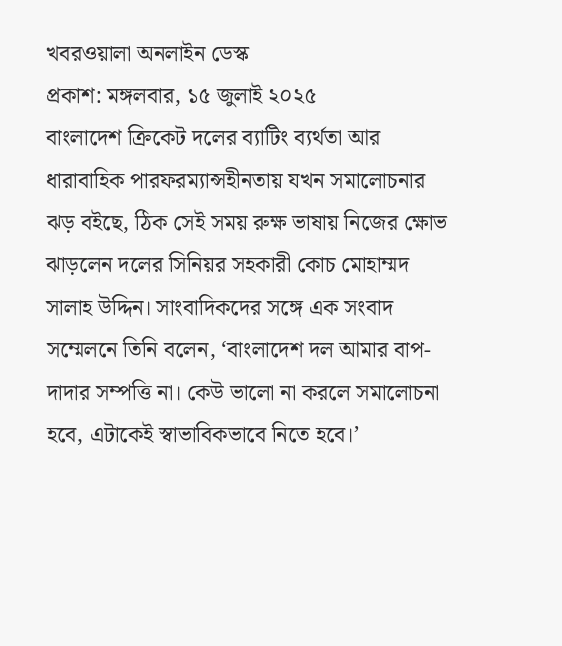খবরওয়ালা অনলাইন ডেস্ক
প্রকাশ: মঙ্গলবার, ১৫ জুলাই ২০২৫
বাংলাদেশ ক্রিকেট দলের ব্যাটিং ব্যর্থতা আর ধারাবাহিক পারফরম্যান্সহীনতায় যখন সমালোচনার ঝড় বইছে, ঠিক সেই সময় রুক্ষ ভাষায় নিজের ক্ষোভ ঝাড়লেন দলের সিনিয়র সহকারী কোচ মোহাম্মদ সালাহ উদ্দিন। সাংবাদিকদের সঙ্গে এক সংবাদ সম্মেলনে তিনি বলেন, ‘বাংলাদেশ দল আমার বাপ-দাদার সম্পত্তি না। কেউ ভালো না করলে সমালোচনা হবে, এটাকেই স্বাভাবিকভাবে নিতে হবে।’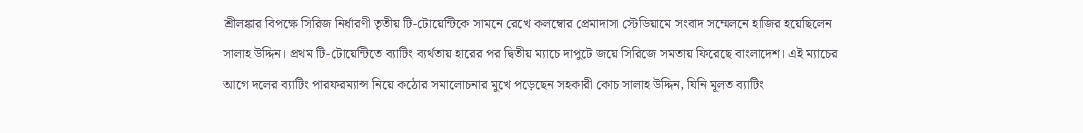শ্রীলঙ্কার বিপক্ষে সিরিজ নির্ধারণী তৃতীয় টি-টোয়েন্টিকে সামনে রেখে কলম্বোর প্রেমাদাসা স্টেডিয়ামে সংবাদ সম্মেলনে হাজির হয়েছিলেন সালাহ উদ্দিন। প্রথম টি-টোয়েন্টিতে ব্যাটিং ব্যর্থতায় হারের পর দ্বিতীয় ম্যাচে দাপুটে জয়ে সিরিজে সমতায় ফিরেছে বাংলাদেশ। এই ম্যাচের আগে দলের ব্যাটিং পারফরম্যান্স নিয়ে কঠোর সমালোচনার মুখে পড়েছেন সহকারী কোচ সালাহ উদ্দিন, যিনি মূলত ব্যাটিং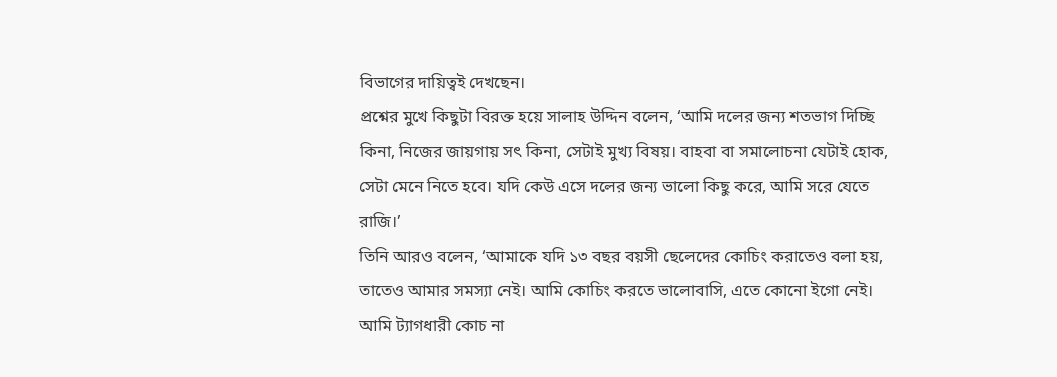বিভাগের দায়িত্বই দেখছেন।
প্রশ্নের মুখে কিছুটা বিরক্ত হয়ে সালাহ উদ্দিন বলেন, ‘আমি দলের জন্য শতভাগ দিচ্ছি কিনা, নিজের জায়গায় সৎ কিনা, সেটাই মুখ্য বিষয়। বাহবা বা সমালোচনা যেটাই হোক, সেটা মেনে নিতে হবে। যদি কেউ এসে দলের জন্য ভালো কিছু করে, আমি সরে যেতে রাজি।’
তিনি আরও বলেন, ‘আমাকে যদি ১৩ বছর বয়সী ছেলেদের কোচিং করাতেও বলা হয়, তাতেও আমার সমস্যা নেই। আমি কোচিং করতে ভালোবাসি, এতে কোনো ইগো নেই। আমি ট্যাগধারী কোচ না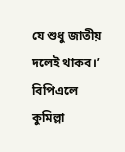যে শুধু জাতীয় দলেই থাকব।’
বিপিএলে কুমিল্লা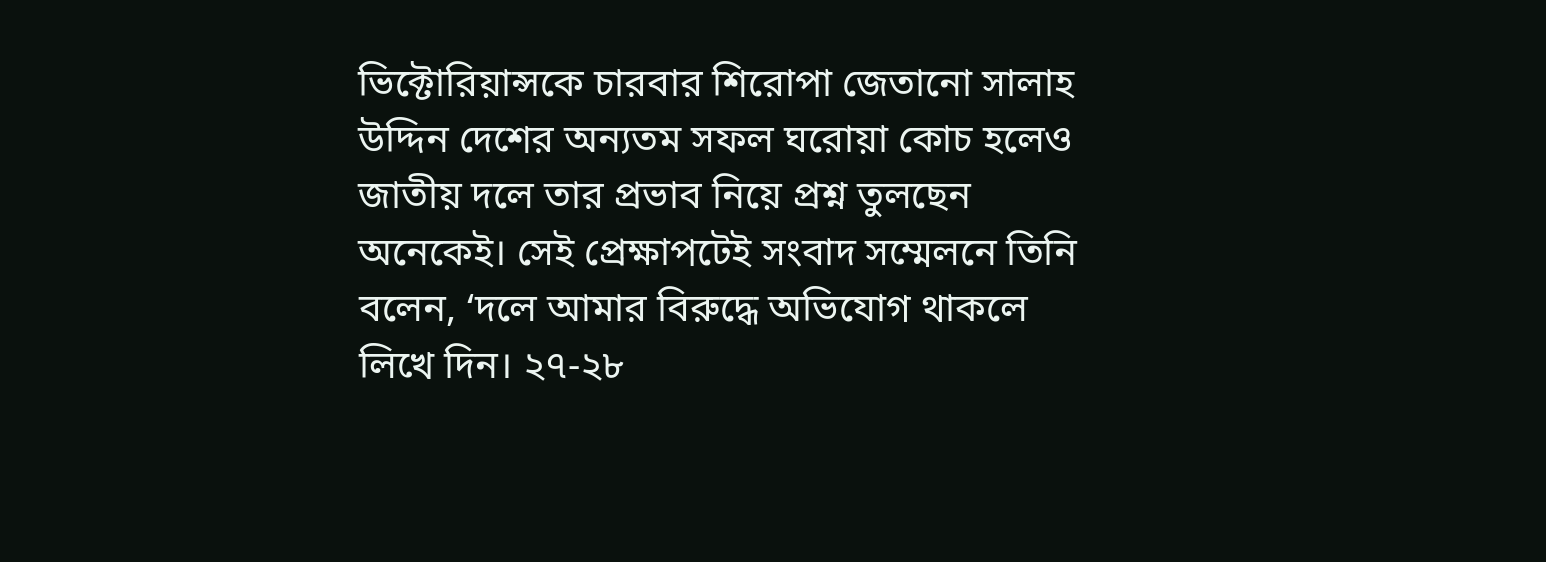ভিক্টোরিয়ান্সকে চারবার শিরোপা জেতানো সালাহ উদ্দিন দেশের অন্যতম সফল ঘরোয়া কোচ হলেও জাতীয় দলে তার প্রভাব নিয়ে প্রশ্ন তুলছেন অনেকেই। সেই প্রেক্ষাপটেই সংবাদ সম্মেলনে তিনি বলেন, ‘দলে আমার বিরুদ্ধে অভিযোগ থাকলে লিখে দিন। ২৭-২৮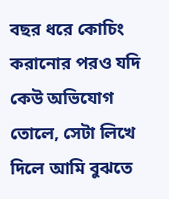বছর ধরে কোচিং করানোর পরও যদি কেউ অভিযোগ তোলে, সেটা লিখে দিলে আমি বুঝতে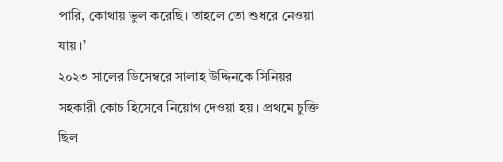পারি, কোথায় ভুল করেছি। তাহলে তো শুধরে নেওয়া যায়।’
২০২৩ সালের ডিসেম্বরে সালাহ উদ্দিনকে সিনিয়র সহকারী কোচ হিসেবে নিয়োগ দেওয়া হয়। প্রথমে চুক্তি ছিল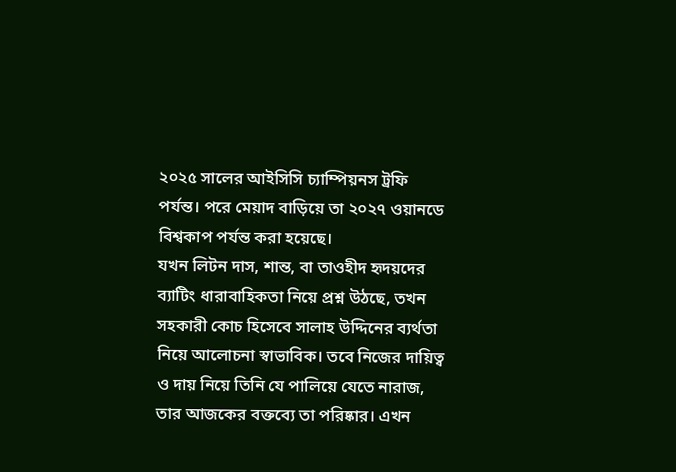২০২৫ সালের আইসিসি চ্যাম্পিয়নস ট্রফি পর্যন্ত। পরে মেয়াদ বাড়িয়ে তা ২০২৭ ওয়ানডে বিশ্বকাপ পর্যন্ত করা হয়েছে।
যখন লিটন দাস, শান্ত, বা তাওহীদ হৃদয়দের ব্যাটিং ধারাবাহিকতা নিয়ে প্রশ্ন উঠছে, তখন সহকারী কোচ হিসেবে সালাহ উদ্দিনের ব্যর্থতা নিয়ে আলোচনা স্বাভাবিক। তবে নিজের দায়িত্ব ও দায় নিয়ে তিনি যে পালিয়ে যেতে নারাজ, তার আজকের বক্তব্যে তা পরিষ্কার। এখন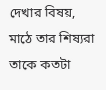দেখার বিষয়, মাঠে তার শিষ্যরা তাকে কতটা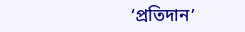‘প্রতিদান’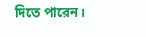দিতে পারেন।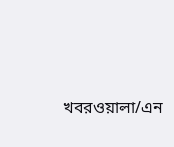খবরওয়ালা/এন